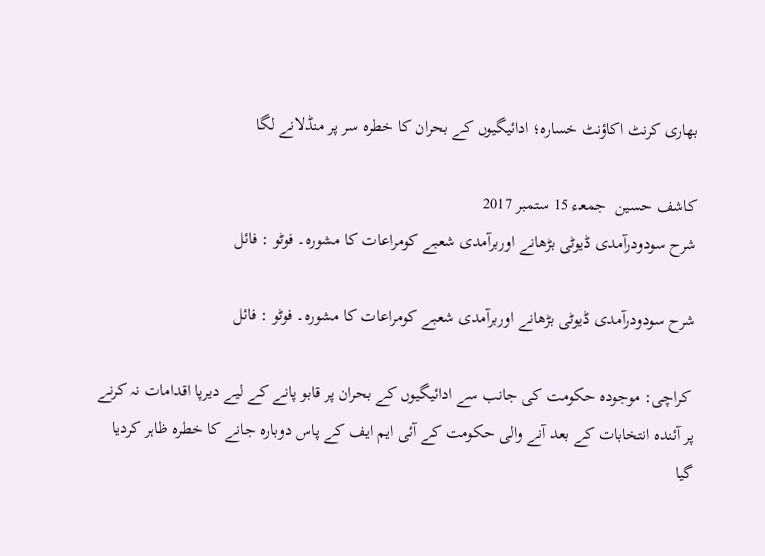بھاری کرنٹ اکاؤنٹ خسارہ؛ ادائیگیوں کے بحران کا خطرہ سر پر منڈلانے لگا

کاشف حسین  جمعـء 15 ستمبر 2017
شرح سودودرآمدی ڈیوٹی بڑھانے اوربرآمدی شعبے کومراعات کا مشورہ۔ فوٹو : فائل

شرح سودودرآمدی ڈیوٹی بڑھانے اوربرآمدی شعبے کومراعات کا مشورہ۔ فوٹو : فائل

 کراچی: موجودہ حکومت کی جانب سے ادائیگیوں کے بحران پر قابو پانے کے لیے دیرپا اقدامات نہ کرنے پر آئندہ انتخابات کے بعد آنے والی حکومت کے آئی ایم ایف کے پاس دوبارہ جانے کا خطرہ ظاہر کردیا گیا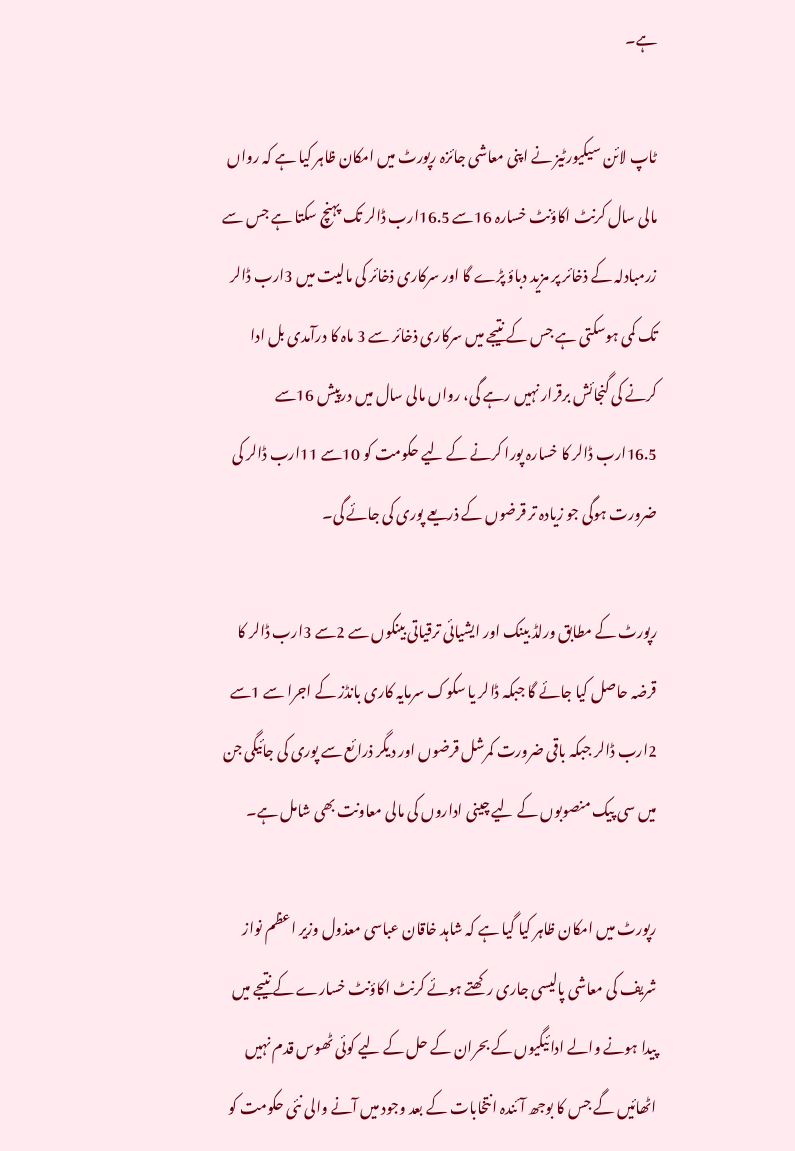ہے۔

ٹاپ لائن سیکیورٹیز نے اپنی معاشی جائزہ رپورٹ میں امکان ظاہر کیا ہے کہ رواں مالی سال کرنٹ اکاؤنٹ خسارہ 16سے 16.5ارب ڈالر تک پہنچ سکتا ہے جس سے زرمبادلہ کے ذخائر پر مزید دباؤ پڑے گا اور سرکاری ذخائر کی مالیت میں 3ارب ڈالر تک کمی ہوسکتی ہے جس کے نتیجے میں سرکاری ذخائر سے 3 ماہ کا درآمدی بل ادا کرنے کی گنجائش برقرار نہیں رہے گی، رواں مالی سال میں درپیش 16سے 16.5ارب ڈالر کا خسارہ پورا کرنے کے لیے حکومت کو 10سے 11ارب ڈالر کی ضرورت ہوگی جو زیادہ تر قرضوں کے ذریعے پوری کی جائے گی۔

رپورٹ کے مطابق ورلڈ بینک اور ایشیائی ترقیاتی بینکوں سے 2سے 3ارب ڈالر کا قرضہ حاصل کیا جائے گا جبکہ ڈالر یا سکوک سرمایہ کاری بانڈز کے اجرا سے 1سے 2ارب ڈالر جبکہ باقی ضرورت کمرشل قرضوں اور دیگر ذرائع سے پوری کی جائیگی جن میں سی پیک منصوبوں کے لیے چینی اداروں کی مالی معاونت بھی شامل ہے۔

رپورٹ میں امکان ظاہر کیا گیا ہے کہ شاہد خاقان عباسی معذول وزیر اعظم نواز شریف کی معاشی پالیسی جاری رکھتے ہوئے کرنٹ اکاؤنٹ خسارے کے نتیجے میں پیدا ہونے والے ادائیگیوں کے بحران کے حل کے لیے کوئی ٹھوس قدم نہیں اٹھائیں گے جس کا بوجھ آئندہ انتخابات کے بعد وجود میں آنے والی نئی حکومت کو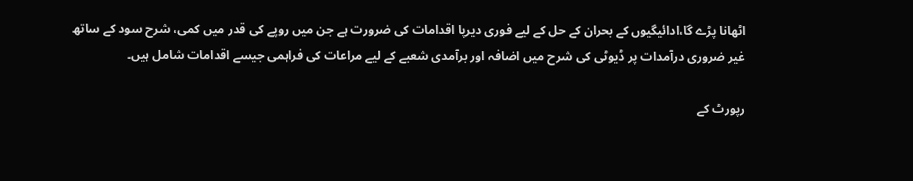اٹھانا پڑے گا،ادائیگیوں کے بحران کے حل کے لیے فوری دیرپا اقدامات کی ضرورت ہے جن میں روپے کی قدر میں کمی، شرح سود کے ساتھ غیر ضروری درآمدات پر ڈیوٹی کی شرح میں اضافہ اور برآمدی شعبے کے لیے مراعات کی فراہمی جیسے اقدامات شامل ہیں۔

رپورٹ کے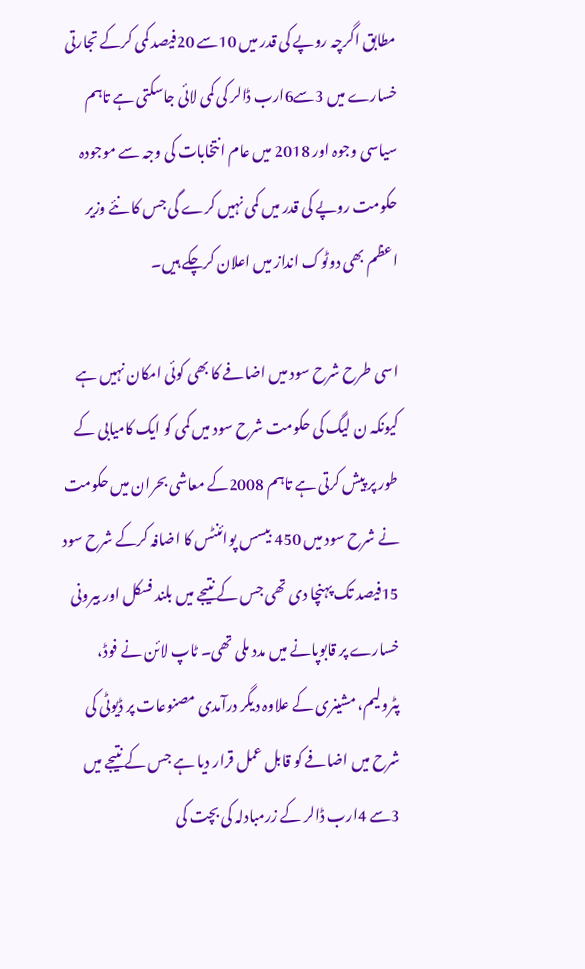مطابق اگرچہ روپے کی قدر میں 10سے 20فیصد کمی کرکے تجارتی خسارے میں 3سے6ارب ڈالر کی کمی لائی جاسکتی ہے تاہم سیاسی وجوہ اور 2018 میں عام انتخابات کی وجہ سے موجودہ حکومت روپے کی قدر میں کمی نہیں کرے گی جس کا نئے وزیر اعظم بھی دوٹوک انداز میں اعلان کرچکے ہیں۔

اسی طرح شرح سود میں اضافے کا بھی کوئی امکان نہیں ہے کیونکہ ن لیگ کی حکومت شرح سود میں کمی کو ایک کامیابی کے طور پر پیش کرتی ہے تاہم 2008کے معاشی بحران میں حکومت نے شرح سود میں 450 بیسس پوائنٹس کا اضافہ کرکے شرح سود 15فیصد تک پہنچا دی تھی جس کے نتیجے میں بلند فسکل اور بیرونی خسارے پر قابوپانے میں مدد ملی تھی۔ ٹاپ لائن نے فوڈ، پٹرولیم، مشینری کے علاوہ دیگر درآمدی مصنوعات پر ڈیوٹی کی شرح میں اضافے کو قابل عمل قرار دیا ہے جس کے نتیجے میں 3سے 4ارب ڈالر کے زرمبادلہ کی بچت کی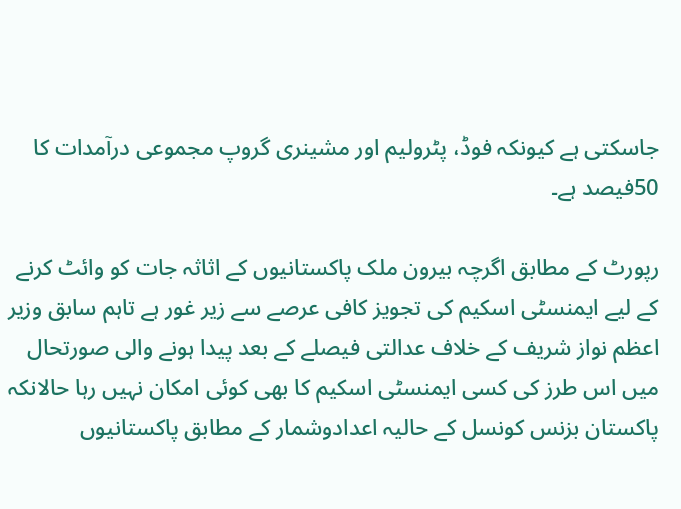جاسکتی ہے کیونکہ فوڈ، پٹرولیم اور مشینری گروپ مجموعی درآمدات کا 50فیصد ہے۔

رپورٹ کے مطابق اگرچہ بیرون ملک پاکستانیوں کے اثاثہ جات کو وائٹ کرنے کے لیے ایمنسٹی اسکیم کی تجویز کافی عرصے سے زیر غور ہے تاہم سابق وزیر اعظم نواز شریف کے خلاف عدالتی فیصلے کے بعد پیدا ہونے والی صورتحال میں اس طرز کی کسی ایمنسٹی اسکیم کا بھی کوئی امکان نہیں رہا حالانکہ پاکستان بزنس کونسل کے حالیہ اعدادوشمار کے مطابق پاکستانیوں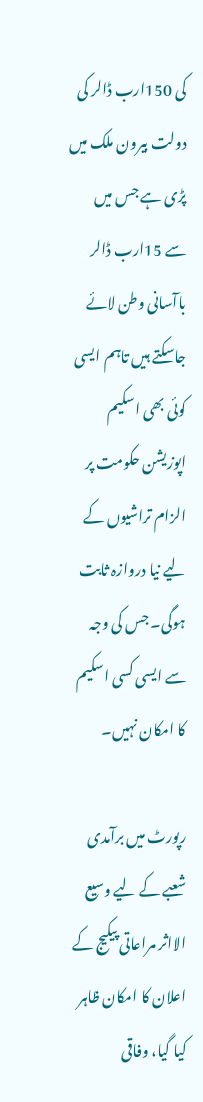کی 150ارب ڈالر کی دولت بیرون ملک میں پڑی ہے جس میں سے 15ارب ڈالر باآسانی وطن لائے جاسکتے ہیں تاہم ایسی کوئی بھی اسکیم اپوزیشن حکومت پر الزام تراشیوں کے لیے نیا دروازہ ثابت ہوگی۔ جس کی وجہ سے ایسی کسی اسکیم کا امکان نہیں۔

رپورٹ میں برآمدی شعبے کے لیے وسیع الااثر مراعاتی پیکیج کے اعلان کا امکان ظاہر کیا گیا، وفاقی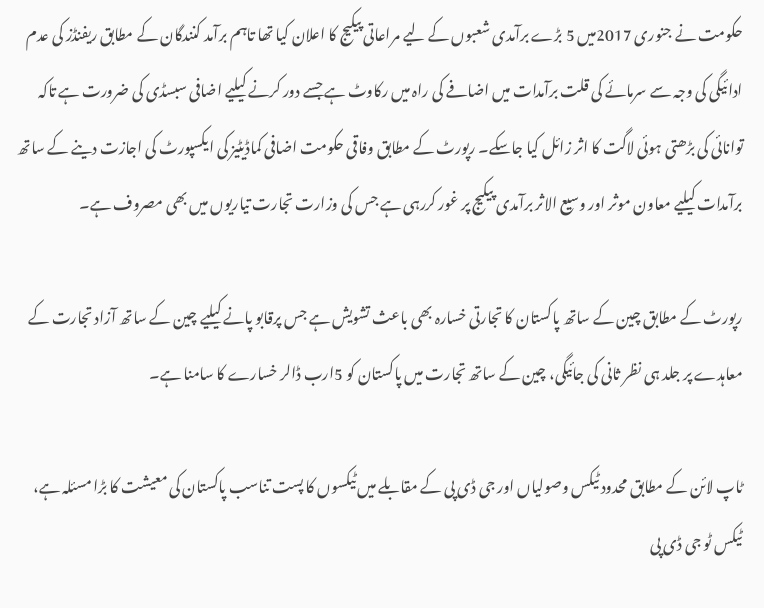حکومت نے جنوری 2017میں 5 بڑے برآمدی شعبوں کے لیے مراعاتی پیکیج کا اعلان کیا تھا تاہم برآمد کنندگان کے مطابق ریفنڈز کی عدم ادائیگی کی وجہ سے سرمائے کی قلت برآمدات میں اضافے کی راہ میں رکاوٹ ہے جسے دور کرنے کیلیے اضافی سبسڈی کی ضرورت ہے تاکہ توانائی کی بڑھتی ہوئی لاگت کا اثر زائل کیا جاسکے۔ رپورٹ کے مطابق وفاقی حکومت اضافی کماڈیٹیز کی ایکسپورٹ کی اجازت دینے کے ساتھ برآمدات کیلیے معاون موثر اور وسیع الاثر برآمدی پیکیج پر غور کررہی ہے جس کی وزارت تجارت تیاریوں میں بھی مصروف ہے۔

رپورٹ کے مطابق چین کے ساتھ پاکستان کا تجارتی خسارہ بھی باعث تشویش ہے جس پرقابو پانے کیلیے چین کے ساتھ آزاد تجارت کے معاہدے پر جلد ہی نظر ثانی کی جائیگی، چین کے ساتھ تجارت میں پاکستان کو 5ارب ڈالر خسارے کا سامنا ہے۔

ٹاپ لائن کے مطابق محدود ٹیکس وصولیاں اور جی ڈی پی کے مقابلے میں ٹیکسوں کا پست تناسب پاکستان کی معیشت کا بڑا مسئلہ ہے، ٹیکس ٹو جی ڈی پی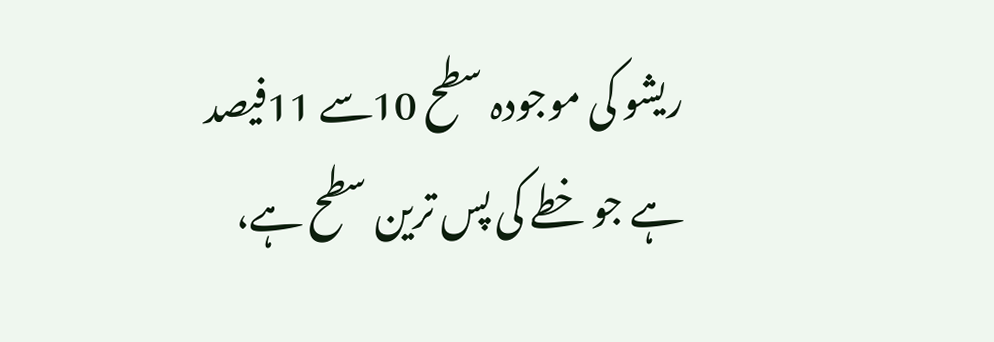ریشو کی موجودہ سطح 10سے 11فیصد ہے جو خطے کی پس ترین سطح ہے،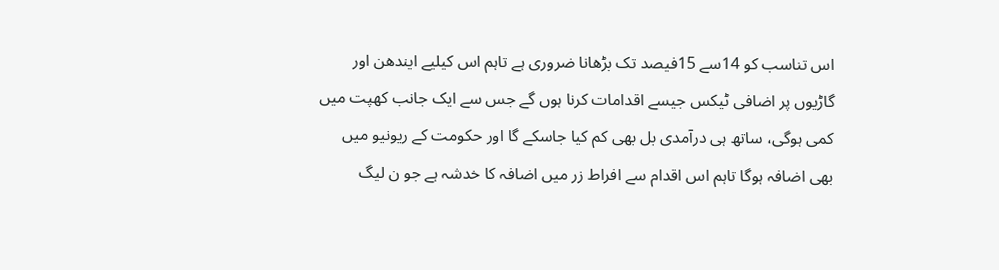اس تناسب کو 14سے 15فیصد تک بڑھانا ضروری ہے تاہم اس کیلیے ایندھن اور گاڑیوں پر اضافی ٹیکس جیسے اقدامات کرنا ہوں گے جس سے ایک جانب کھپت میں کمی ہوگی، ساتھ ہی درآمدی بل بھی کم کیا جاسکے گا اور حکومت کے ریونیو میں بھی اضافہ ہوگا تاہم اس اقدام سے افراط زر میں اضافہ کا خدشہ ہے جو ن لیگ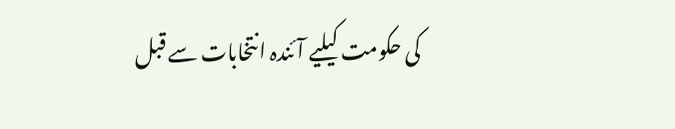کی حکومت کیلیے آئندہ انتخابات سے قبل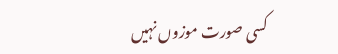کسی صورت موزوں نہیں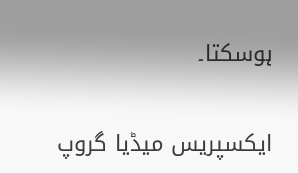ہوسکتا۔

ایکسپریس میڈیا گروپ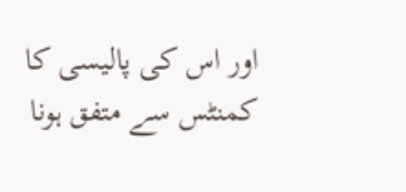اور اس کی پالیسی کا کمنٹس سے متفق ہونا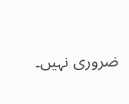ضروری نہیں۔